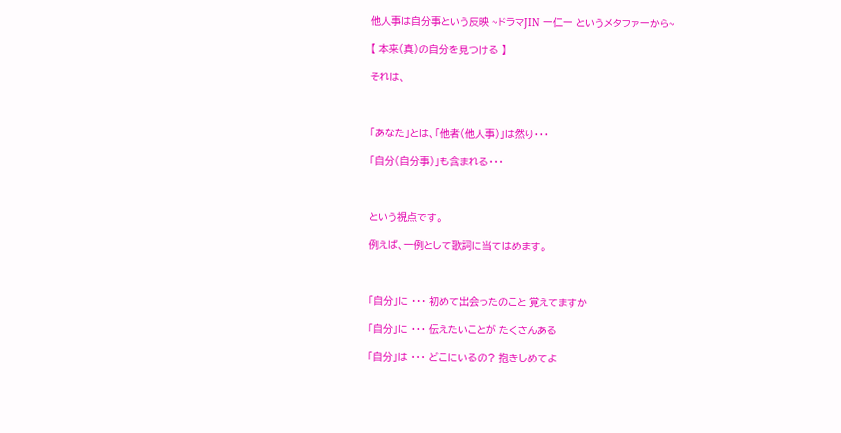他人事は自分事という反映 ~ドラマJIN ー仁ー というメタファーから~

【 本来(真)の自分を見つける 】

それは、



「あなた」とは、「他者(他人事)」は然り・・・

「自分(自分事)」も含まれる・・・



という視点です。

例えば、一例として歌詞に当てはめます。



「自分」に ・・・ 初めて出会ったのこと 覚えてますか

「自分」に ・・・ 伝えたいことが たくさんある

「自分」は ・・・ どこにいるの? 抱きしめてよ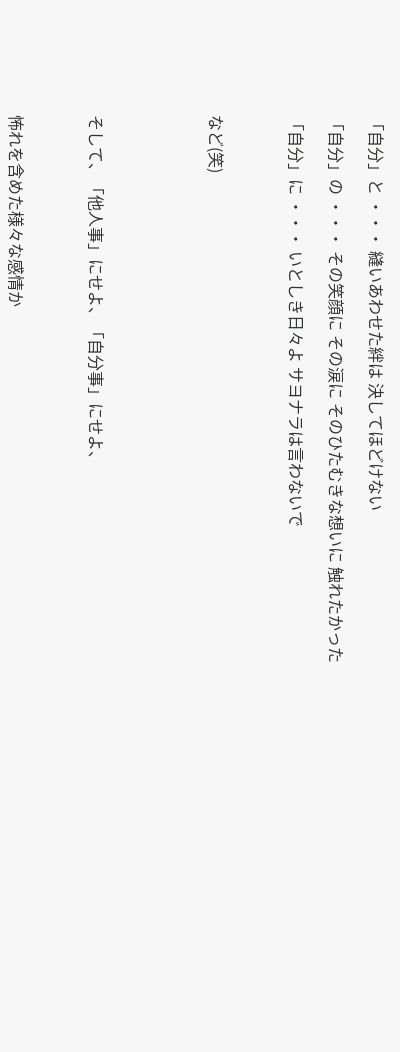「自分」と ・・・ 縫いあわせた絆は 決してほどけない

「自分」の ・・・ その笑顔に その涙に そのひたむきな想いに 触れたかった

「自分」に ・・・ いとしき日々よ サヨナラは言わないで



など(笑)





そして、「他人事」にせよ、「自分事」にせよ、



怖れを含めた様々な感情か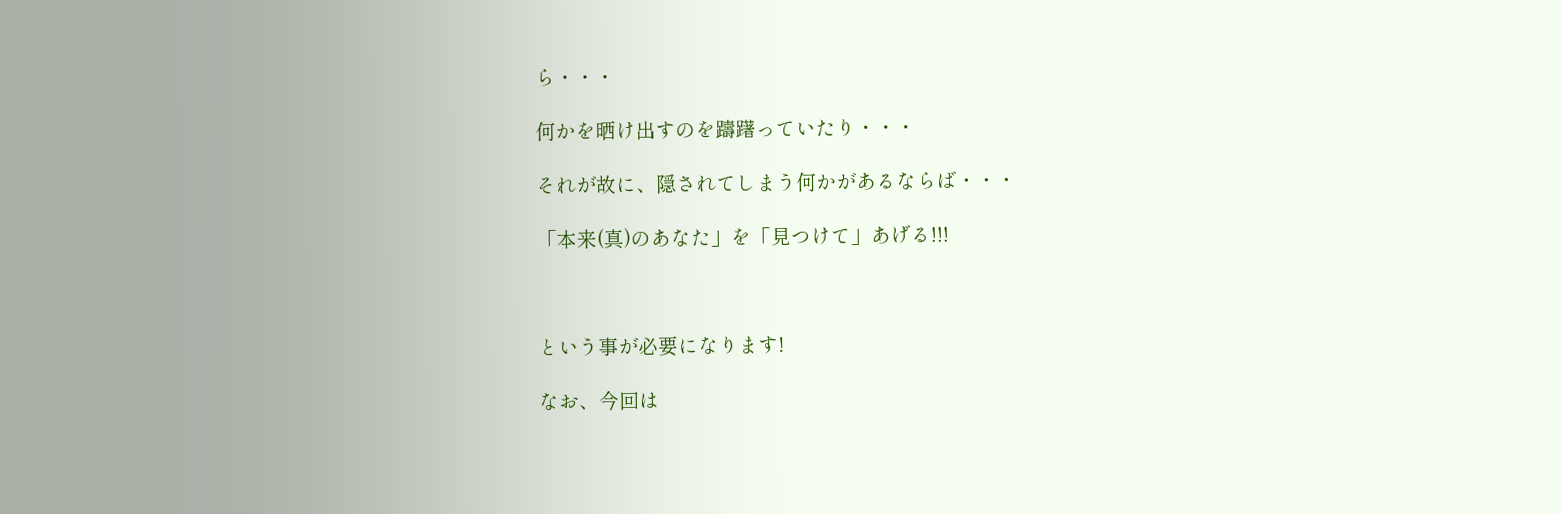ら・・・

何かを晒け出すのを躊躇っていたり・・・

それが故に、隠されてしまう何かがあるならば・・・

「本来(真)のあなた」を「見つけて」あげる!!!



という事が必要になります!

なお、今回は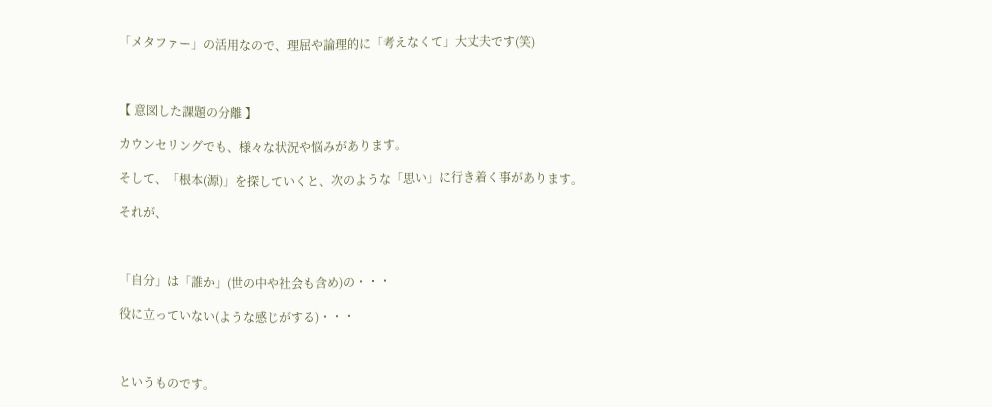「メタファー」の活用なので、理屈や論理的に「考えなくて」大丈夫です(笑)



【 意図した課題の分離 】

カウンセリングでも、様々な状況や悩みがあります。

そして、「根本(源)」を探していくと、次のような「思い」に行き着く事があります。

それが、



「自分」は「誰か」(世の中や社会も含め)の・・・

役に立っていない(ような感じがする)・・・



というものです。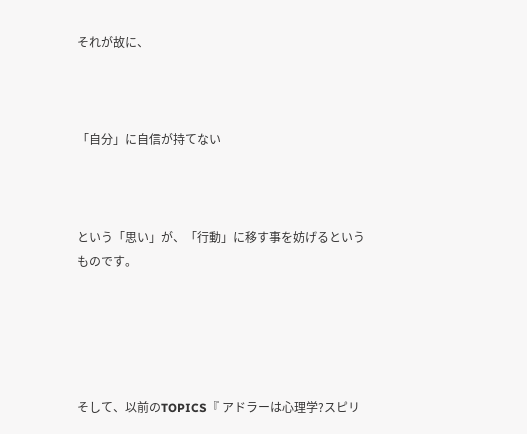それが故に、



「自分」に自信が持てない



という「思い」が、「行動」に移す事を妨げるというものです。





そして、以前のTOPICS『 アドラーは心理学?スピリ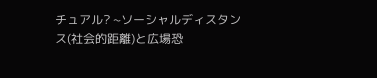チュアル? ~ソーシャルディスタンス(社会的距離)と広場恐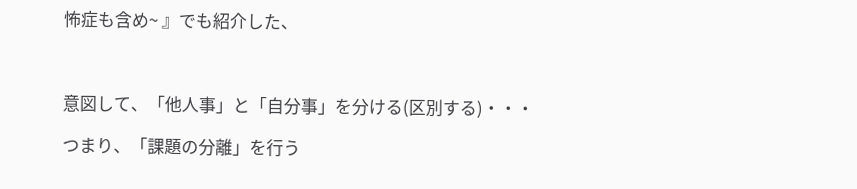怖症も含め~ 』でも紹介した、



意図して、「他人事」と「自分事」を分ける(区別する)・・・

つまり、「課題の分離」を行う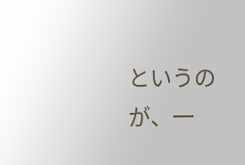というのが、一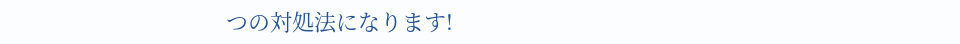つの対処法になります!